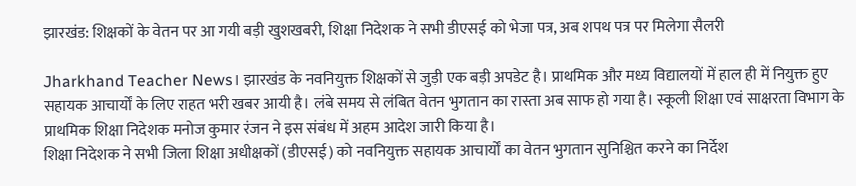झारखंड: शिक्षकों के वेतन पर आ गयी बड़ी खुशखबरी, शिक्षा निदेशक ने सभी डीएसई को भेजा पत्र, अब शपथ पत्र पर मिलेगा सैलरी

Jharkhand Teacher News। झारखंड के नवनियुक्त शिक्षकों से जुड़ी एक बड़ी अपडेट है। प्राथमिक और मध्य विद्यालयों में हाल ही में नियुक्त हुए सहायक आचार्यों के लिए राहत भरी खबर आयी है। लंबे समय से लंबित वेतन भुगतान का रास्ता अब साफ हो गया है। स्कूली शिक्षा एवं साक्षरता विभाग के प्राथमिक शिक्षा निदेशक मनोज कुमार रंजन ने इस संबंध में अहम आदेश जारी किया है।
शिक्षा निदेशक ने सभी जिला शिक्षा अधीक्षकों (डीएसई) को नवनियुक्त सहायक आचार्यों का वेतन भुगतान सुनिश्चित करने का निर्देश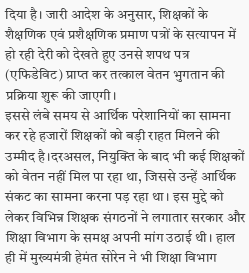दिया है। जारी आदेश के अनुसार, शिक्षकों के शैक्षणिक एवं प्रशैक्षणिक प्रमाण पत्रों के सत्यापन में हो रही देरी को देखते हुए उनसे शपथ पत्र (एफिडेविट) प्राप्त कर तत्काल वेतन भुगतान की प्रक्रिया शुरू की जाएगी।
इससे लंबे समय से आर्थिक परेशानियों का सामना कर रहे हजारों शिक्षकों को बड़ी राहत मिलने की उम्मीद है।दरअसल, नियुक्ति के बाद भी कई शिक्षकों को वेतन नहीं मिल पा रहा था, जिससे उन्हें आर्थिक संकट का सामना करना पड़ रहा था। इस मुद्दे को लेकर विभिन्न शिक्षक संगठनों ने लगातार सरकार और शिक्षा विभाग के समक्ष अपनी मांग उठाई थी। हाल ही में मुख्यमंत्री हेमंत सोरेन ने भी शिक्षा विभाग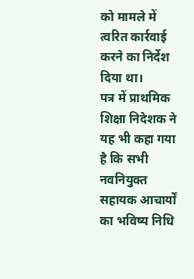को मामले में त्वरित कार्रवाई करने का निर्देश दिया था।
पत्र में प्राथमिक शिक्षा निदेशक ने यह भी कहा गया है कि सभी नवनियुक्त सहायक आचार्यों का भविष्य निधि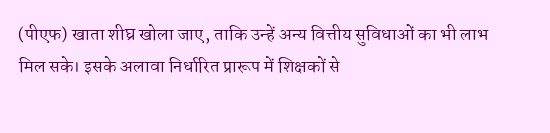(पीएफ) खाता शीघ्र खोला जाए, ताकि उन्हें अन्य वित्तीय सुविधाओं का भी लाभ मिल सके। इसके अलावा निर्धारित प्रारूप में शिक्षकों से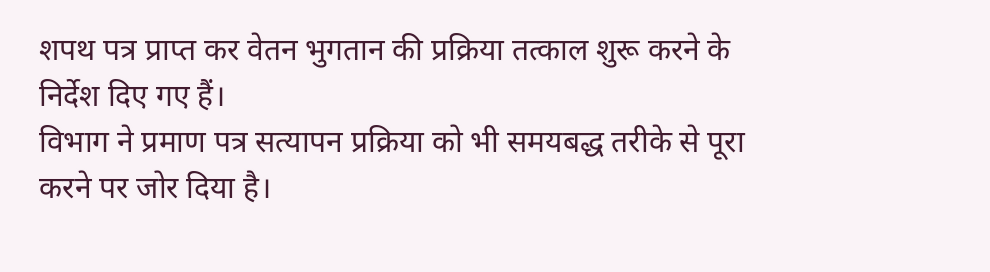शपथ पत्र प्राप्त कर वेतन भुगतान की प्रक्रिया तत्काल शुरू करने के निर्देश दिए गए हैं।
विभाग ने प्रमाण पत्र सत्यापन प्रक्रिया को भी समयबद्ध तरीके से पूरा करने पर जोर दिया है।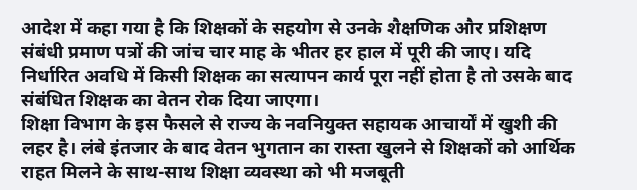आदेश में कहा गया है कि शिक्षकों के सहयोग से उनके शैक्षणिक और प्रशिक्षण संबंधी प्रमाण पत्रों की जांच चार माह के भीतर हर हाल में पूरी की जाए। यदि निर्धारित अवधि में किसी शिक्षक का सत्यापन कार्य पूरा नहीं होता है तो उसके बाद संबंधित शिक्षक का वेतन रोक दिया जाएगा।
शिक्षा विभाग के इस फैसले से राज्य के नवनियुक्त सहायक आचार्यों में खुशी की लहर है। लंबे इंतजार के बाद वेतन भुगतान का रास्ता खुलने से शिक्षकों को आर्थिक राहत मिलने के साथ-साथ शिक्षा व्यवस्था को भी मजबूती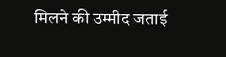मिलने की उम्मीद जताई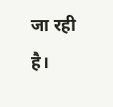जा रही है।